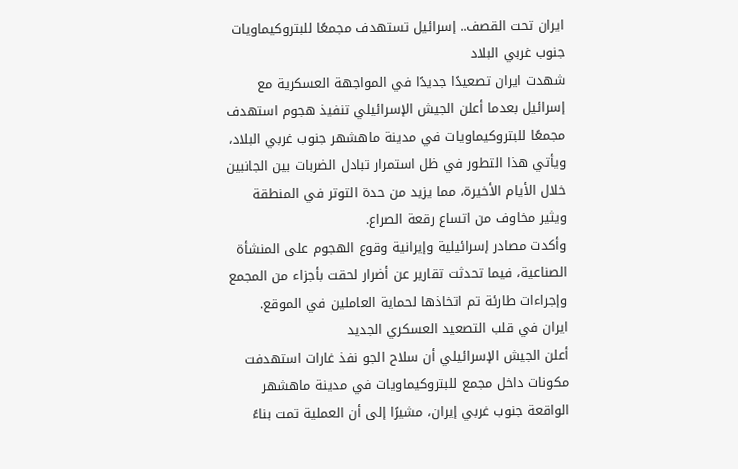ايران تحت القصف.. إسرائيل تستهدف مجمعًا للبتروكيماويات جنوب غربي البلاد
شهدت ايران تصعيدًا جديدًا في المواجهة العسكرية مع إسرائيل بعدما أعلن الجيش الإسرائيلي تنفيذ هجوم استهدف مجمعًا للبتروكيماويات في مدينة ماهشهر جنوب غربي البلاد، ويأتي هذا التطور في ظل استمرار تبادل الضربات بين الجانبين خلال الأيام الأخيرة، مما يزيد من حدة التوتر في المنطقة ويثير مخاوف من اتساع رقعة الصراع.
وأكدت مصادر إسرائيلية وإيرانية وقوع الهجوم على المنشأة الصناعية، فيما تحدثت تقارير عن أضرار لحقت بأجزاء من المجمع وإجراءات طارئة تم اتخاذها لحماية العاملين في الموقع.
ايران في قلب التصعيد العسكري الجديد
أعلن الجيش الإسرائيلي أن سلاح الجو نفذ غارات استهدفت مكونات داخل مجمع للبتروكيماويات في مدينة ماهشهر الواقعة جنوب غربي إيران، مشيرًا إلى أن العملية تمت بناءً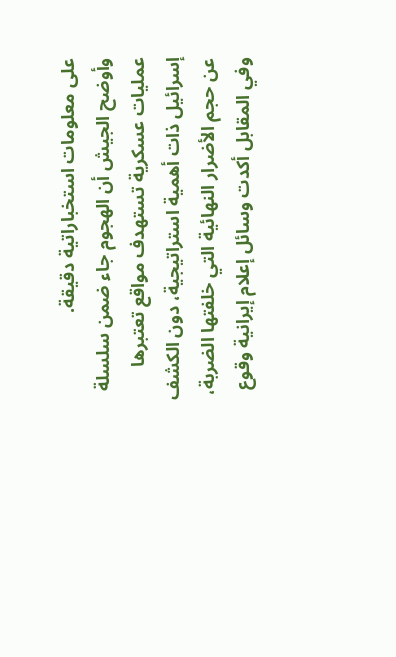على معلومات استخباراتية دقيقة.
وأوضح الجيش أن الهجوم جاء ضمن سلسلة عمليات عسكرية تستهدف مواقع تعتبرها إسرائيل ذات أهمية استراتيجية، دون الكشف عن حجم الأضرار النهائية التي خلفتها الضربة، وفي المقابل أكدت وسائل إعلام إيرانية وقوع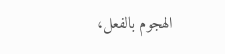الهجوم بالفعل،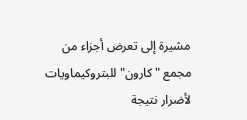مشيرة إلى تعرض أجزاء من مجمع "كارون" للبتروكيماويات لأضرار نتيجة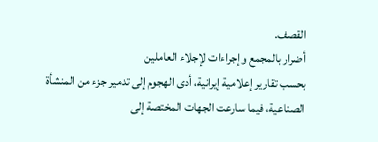القصف.
أضرار بالمجمع وإجراءات لإجلاء العاملين
بحسب تقارير إعلامية إيرانية، أدى الهجوم إلى تدمير جزء من المنشأة الصناعية، فيما سارعت الجهات المختصة إلى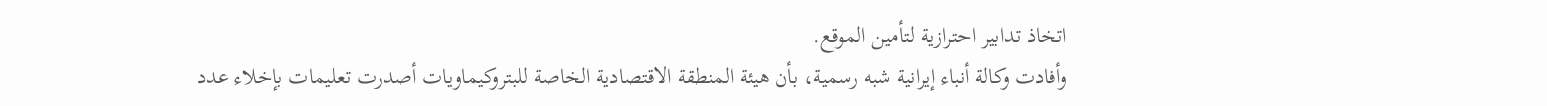اتخاذ تدابير احترازية لتأمين الموقع.
وأفادت وكالة أنباء إيرانية شبه رسمية، بأن هيئة المنطقة الاقتصادية الخاصة للبتروكيماويات أصدرت تعليمات بإخلاء عدد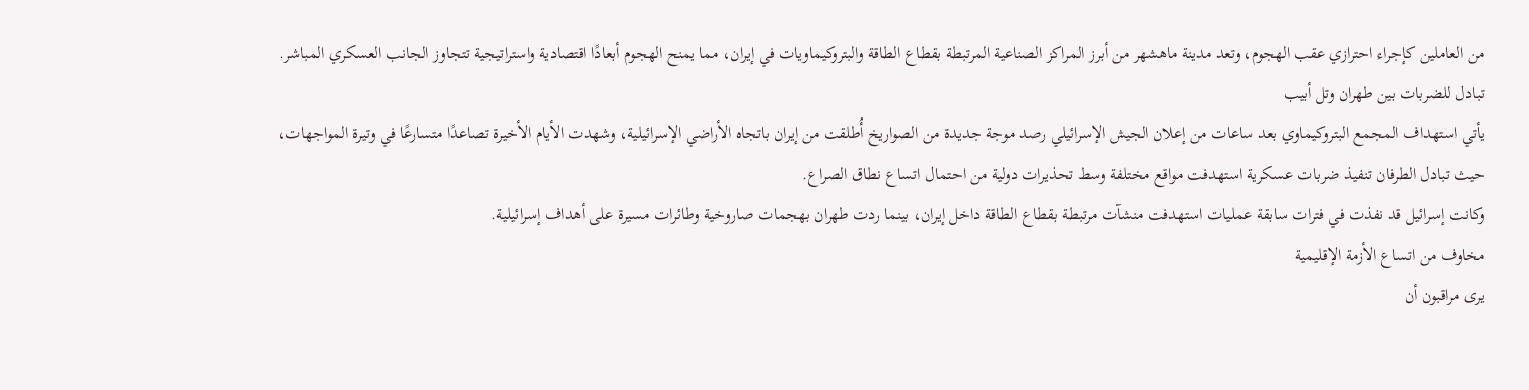من العاملين كإجراء احترازي عقب الهجوم، وتعد مدينة ماهشهر من أبرز المراكز الصناعية المرتبطة بقطاع الطاقة والبتروكيماويات في إيران، مما يمنح الهجوم أبعادًا اقتصادية واستراتيجية تتجاوز الجانب العسكري المباشر.
تبادل للضربات بين طهران وتل أبيب
يأتي استهداف المجمع البتروكيماوي بعد ساعات من إعلان الجيش الإسرائيلي رصد موجة جديدة من الصواريخ أُطلقت من إيران باتجاه الأراضي الإسرائيلية، وشهدت الأيام الأخيرة تصاعدًا متسارعًا في وتيرة المواجهات، حيث تبادل الطرفان تنفيذ ضربات عسكرية استهدفت مواقع مختلفة وسط تحذيرات دولية من احتمال اتساع نطاق الصراع.
وكانت إسرائيل قد نفذت في فترات سابقة عمليات استهدفت منشآت مرتبطة بقطاع الطاقة داخل إيران، بينما ردت طهران بهجمات صاروخية وطائرات مسيرة على أهداف إسرائيلية.
مخاوف من اتساع الأزمة الإقليمية
يرى مراقبون أن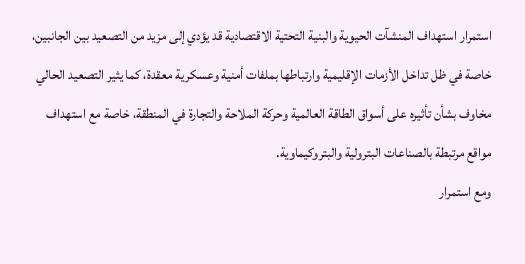استمرار استهداف المنشآت الحيوية والبنية التحتية الاقتصادية قد يؤدي إلى مزيد من التصعيد بين الجانبين، خاصة في ظل تداخل الأزمات الإقليمية وارتباطها بملفات أمنية وعسكرية معقدة، كما يثير التصعيد الحالي مخاوف بشأن تأثيره على أسواق الطاقة العالمية وحركة الملاحة والتجارة في المنطقة، خاصة مع استهداف مواقع مرتبطة بالصناعات البترولية والبتروكيماوية.
ومع استمرار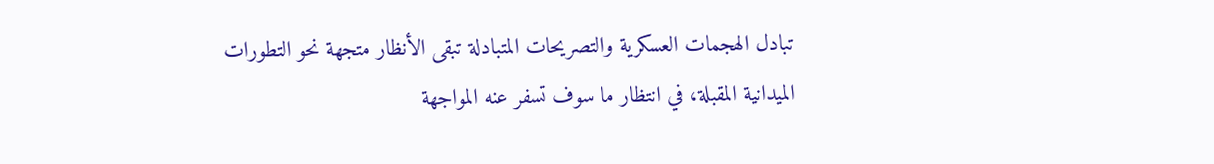تبادل الهجمات العسكرية والتصريحات المتبادلة تبقى الأنظار متجهة نحو التطورات الميدانية المقبلة، في انتظار ما سوف تسفر عنه المواجهة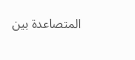المتصاعدة بين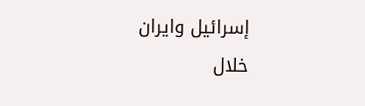إسرائيل وايران خلال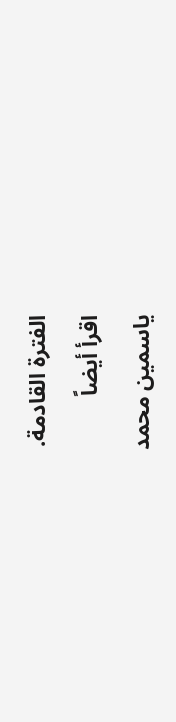الفترة القادمة.
اقرأ أيضاً
ياسمين محمد